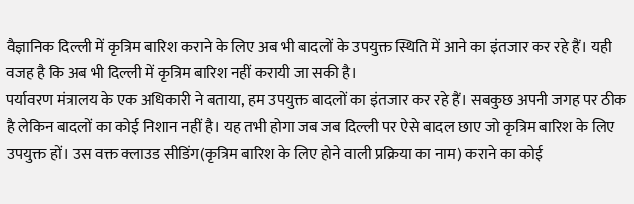वैज्ञानिक दिल्ली में कृत्रिम बारिश कराने के लिए अब भी बादलों के उपयुक्त स्थिति में आने का इंतजार कर रहे हैं। यही वजह है कि अब भी दिल्ली में कृत्रिम बारिश नहीं करायी जा सकी है।
पर्यावरण मंत्रालय के एक अधिकारी ने बताया, हम उपयुक्त बादलों का इंतजार कर रहे हैं। सबकुछ अपनी जगह पर ठीक है लेकिन बादलों का कोई निशान नहीं है। यह तभी होगा जब जब दिल्ली पर ऐसे बादल छाए जो कृत्रिम बारिश के लिए उपयुक्त हों। उस वक्त क्लाउड सीडिंग(कृत्रिम बारिश के लिए होने वाली प्रक्रिया का नाम) कराने का कोई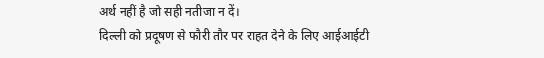अर्थ नहीं है जो सही नतीजा न दें।
दिल्ली को प्रदूषण से फौरी तौर पर राहत देने के लिए आईआईटी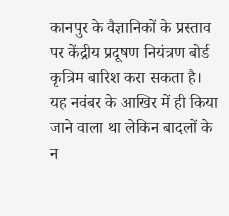कानपुर के वैज्ञानिकों के प्रस्ताव पर केंद्रीय प्रदूषण नियंत्रण बोर्ड कृत्रिम बारिश करा सकता है। यह नवंबर के आखिर में ही किया जाने वाला था लेकिन बादलों के न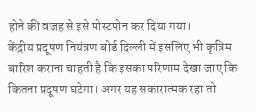होने की वजह से इसे पोस्टपोन कर दिया गया।
केंद्रीय प्रदूषण नियंत्रण बोर्ड दिल्ली में इसलिए भी कृत्रिम बारिश कराना चाहती है कि इसका परिणाम देखा जाए कि कितना प्रदूषण घटेगा। अगर यह सकारात्मक रहा तो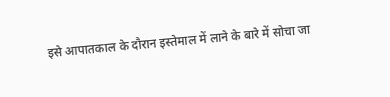इसे आपातकाल के दौरान इस्तेमाल में लाने के बारे में सोचा जा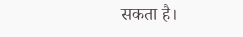सकता है।